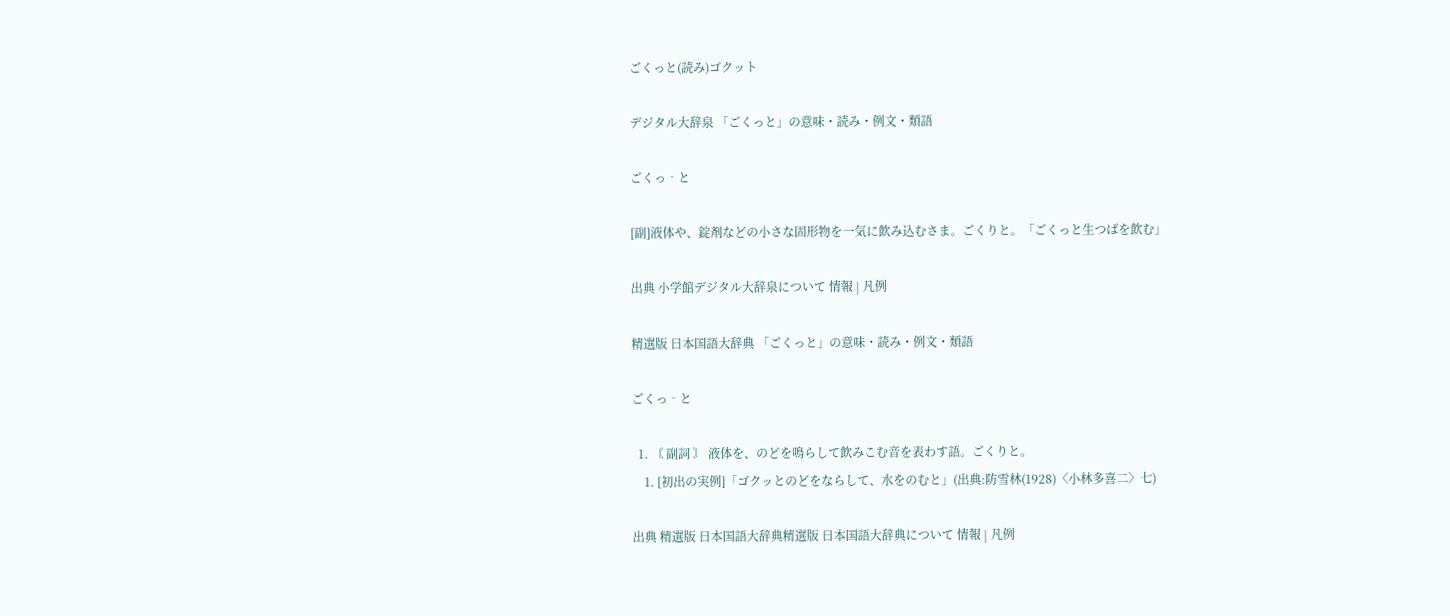ごくっと(読み)ゴクット

デジタル大辞泉 「ごくっと」の意味・読み・例文・類語

ごくっ‐と

[副]液体や、錠剤などの小さな固形物を一気に飲み込むさま。ごくりと。「ごくっと生つばを飲む」

出典 小学館デジタル大辞泉について 情報 | 凡例

精選版 日本国語大辞典 「ごくっと」の意味・読み・例文・類語

ごくっ‐と

  1. 〘 副詞 〙 液体を、のどを鳴らして飲みこむ音を表わす語。ごくりと。
    1. [初出の実例]「ゴクッとのどをならして、水をのむと」(出典:防雪林(1928)〈小林多喜二〉七)

出典 精選版 日本国語大辞典精選版 日本国語大辞典について 情報 | 凡例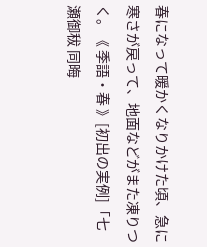春になって暖かくなりかけた頃、急に寒さが戻って、地面などがまた凍りつく。《 季語・春 》[初出の実例]「七瀬御秡 同晦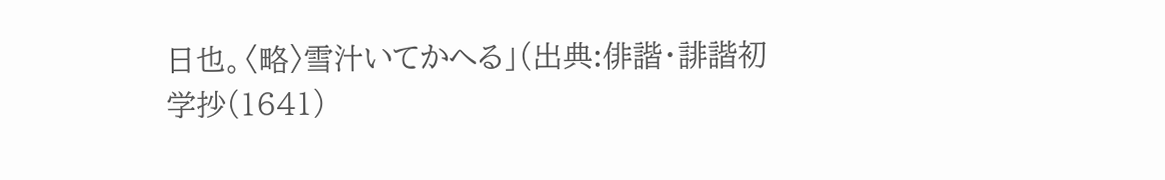日也。〈略〉雪汁いてかへる」(出典:俳諧・誹諧初学抄(1641)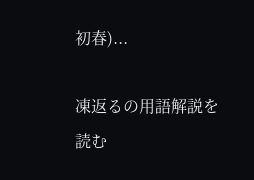初春)...

凍返るの用語解説を読む